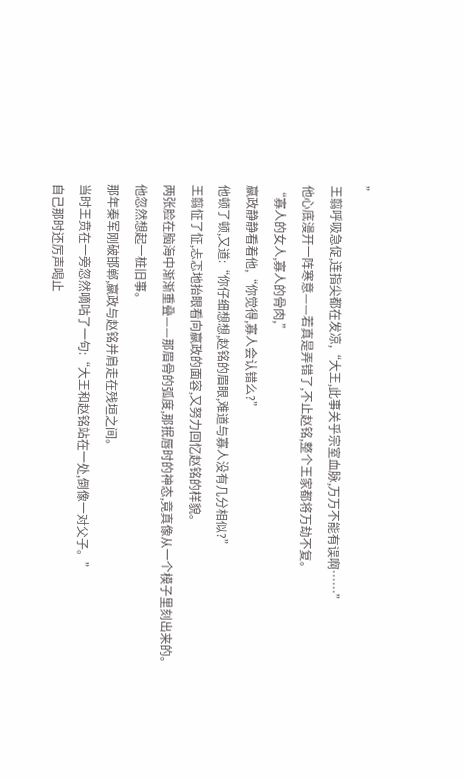”
王翦呼吸急促,连指尖都在发凉,“大王,此事关乎宗室血脉,万万不能有误啊……”
他心底漫开一阵寒意——若真是弄错了,不止赵铭,整个王家都将万劫不复。
“寡人的女人,寡人的骨肉,”
嬴政静静看着他,“你觉得,寡人会认错么?”
他顿了顿,又道:“你仔细想想,赵铭的眉眼,难道与寡人没有几分相似?”
王翦怔了怔,忐忑地抬眼看向嬴政的面容,又努力回忆赵铭的样貌。
两张脸在脑海中渐渐重叠——那眉骨的弧度,那抿唇时的神态,竟真像从一个模子里刻出来的。
他忽然想起一桩旧事。
那年秦军刚破邯郸,嬴政与赵铭并肩走在残垣之间。
当时王贲在一旁忽然嘀咕了一句:“大王和赵铭站在一处,倒像一对父子。”
自己那时还厉声喝止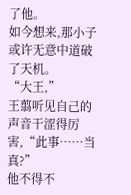了他。
如今想来,那小子或许无意中道破了天机。
“大王,”
王翦听见自己的声音干涩得厉害,“此事……当真?”
他不得不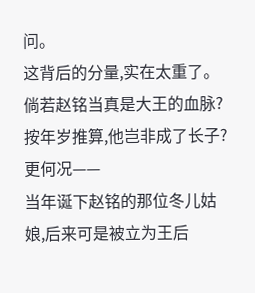问。
这背后的分量,实在太重了。
倘若赵铭当真是大王的血脉?
按年岁推算,他岂非成了长子?
更何况——
当年诞下赵铭的那位冬儿姑娘,后来可是被立为王后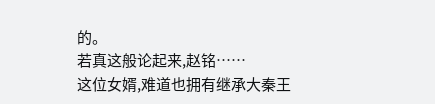的。
若真这般论起来,赵铭……
这位女婿,难道也拥有继承大秦王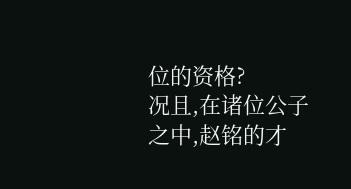位的资格?
况且,在诸位公子之中,赵铭的才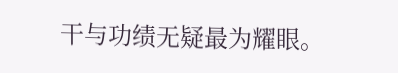干与功绩无疑最为耀眼。